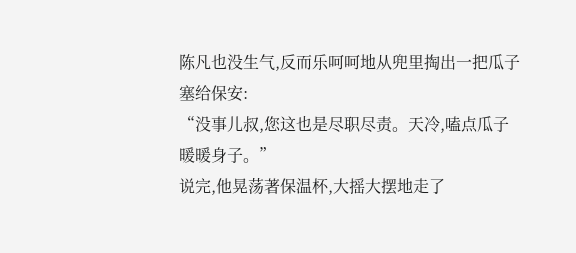陈凡也没生气,反而乐呵呵地从兜里掏出一把瓜子塞给保安:
“没事儿叔,您这也是尽职尽责。天冷,嗑点瓜子暖暖身子。”
说完,他晃荡著保温杯,大摇大摆地走了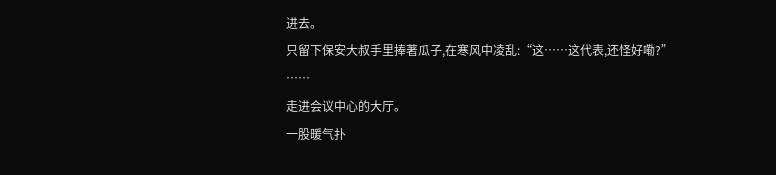进去。
只留下保安大叔手里捧著瓜子,在寒风中凌乱:“这……这代表,还怪好嘞?”
……
走进会议中心的大厅。
一股暖气扑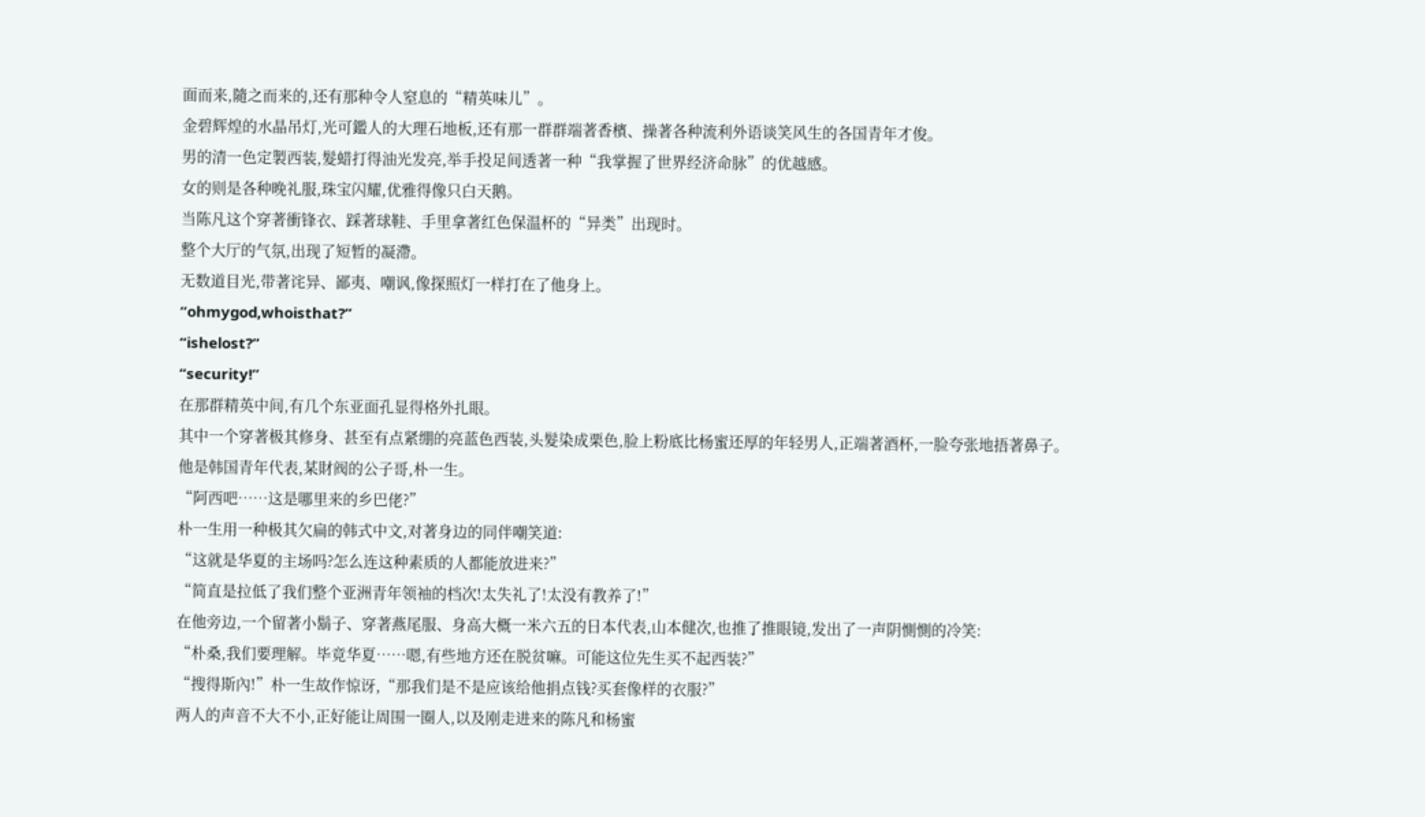面而来,隨之而来的,还有那种令人窒息的“精英味儿”。
金碧辉煌的水晶吊灯,光可鑑人的大理石地板,还有那一群群端著香檳、操著各种流利外语谈笑风生的各国青年才俊。
男的清一色定製西装,髮蜡打得油光发亮,举手投足间透著一种“我掌握了世界经济命脉”的优越感。
女的则是各种晚礼服,珠宝闪耀,优雅得像只白天鹅。
当陈凡这个穿著衝锋衣、踩著球鞋、手里拿著红色保温杯的“异类”出现时。
整个大厅的气氛,出现了短暂的凝滯。
无数道目光,带著诧异、鄙夷、嘲讽,像探照灯一样打在了他身上。
“ohmygod,whoisthat?”
“ishelost?”
“security!”
在那群精英中间,有几个东亚面孔显得格外扎眼。
其中一个穿著极其修身、甚至有点紧绷的亮蓝色西装,头髮染成栗色,脸上粉底比杨蜜还厚的年轻男人,正端著酒杯,一脸夸张地捂著鼻子。
他是韩国青年代表,某財阀的公子哥,朴一生。
“阿西吧……这是哪里来的乡巴佬?”
朴一生用一种极其欠扁的韩式中文,对著身边的同伴嘲笑道:
“这就是华夏的主场吗?怎么连这种素质的人都能放进来?”
“简直是拉低了我们整个亚洲青年领袖的档次!太失礼了!太没有教养了!”
在他旁边,一个留著小鬍子、穿著燕尾服、身高大概一米六五的日本代表,山本健次,也推了推眼镜,发出了一声阴惻惻的冷笑:
“朴桑,我们要理解。毕竟华夏……嗯,有些地方还在脱贫嘛。可能这位先生买不起西装?”
“搜得斯內!”朴一生故作惊讶,“那我们是不是应该给他捐点钱?买套像样的衣服?”
两人的声音不大不小,正好能让周围一圈人,以及刚走进来的陈凡和杨蜜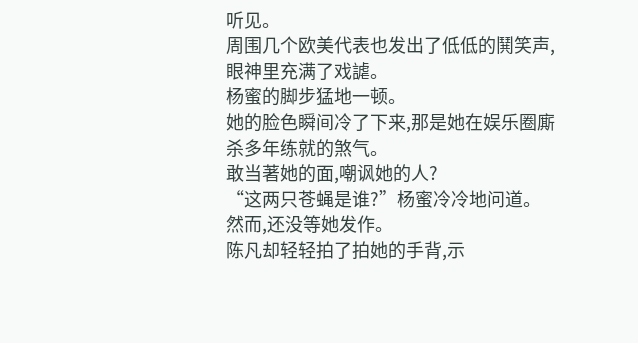听见。
周围几个欧美代表也发出了低低的鬨笑声,眼神里充满了戏謔。
杨蜜的脚步猛地一顿。
她的脸色瞬间冷了下来,那是她在娱乐圈廝杀多年练就的煞气。
敢当著她的面,嘲讽她的人?
“这两只苍蝇是谁?”杨蜜冷冷地问道。
然而,还没等她发作。
陈凡却轻轻拍了拍她的手背,示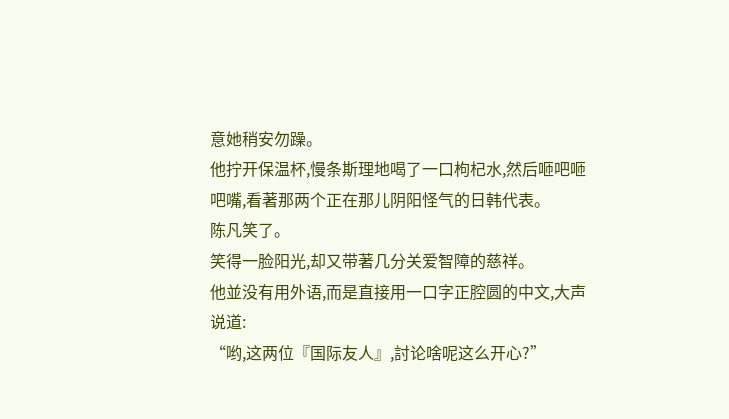意她稍安勿躁。
他拧开保温杯,慢条斯理地喝了一口枸杞水,然后咂吧咂吧嘴,看著那两个正在那儿阴阳怪气的日韩代表。
陈凡笑了。
笑得一脸阳光,却又带著几分关爱智障的慈祥。
他並没有用外语,而是直接用一口字正腔圆的中文,大声说道:
“哟,这两位『国际友人』,討论啥呢这么开心?”